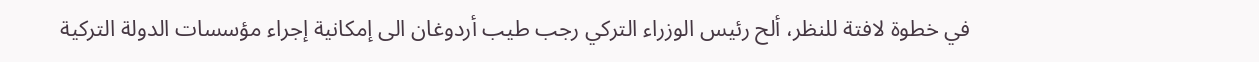في خطوة لافتة للنظر، ألح رئيس الوزراء التركي رجب طيب أردوغان الى إمكانية إجراء مؤسسات الدولة التركية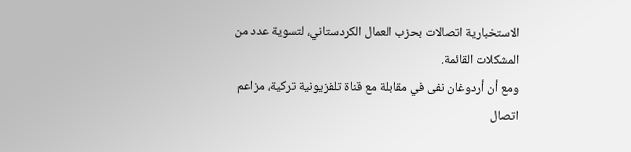الاستخبارية اتصالات بحزب العمال الكردستاني، لتسوية عدد من المشكلات القائمة.
ومع أن أردوغان نفى في مقابلة مع قناة تلفزيونية تركية، مزاعم اتصال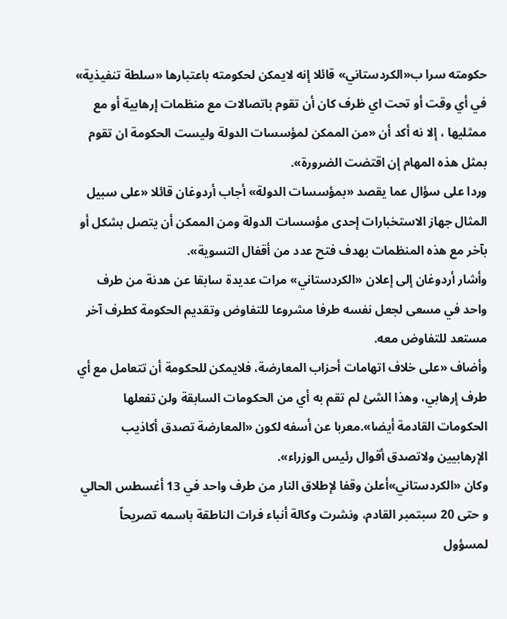حكومته سرا ب«الكردستاني» قائلا إنه لايمكن لحكومته باعتبارها «سلطة تنفيذية» في أي وقت أو تحت اي ظرف كان أن تقوم باتصالات مع منظمات إرهابية أو مع ممثليها ، إلا نه أكد أن «من الممكن لمؤسسات الدولة وليست الحكومة ان تقوم بمثل هذه المهام إن اقتضت الضرورة».
وردا على سؤال عما يقصد «بمؤسسات الدولة» أجاب أردوغان قائلا «على سبيل المثال جهاز الاستخبارات إحدى مؤسسات الدولة ومن الممكن أن يتصل بشكل أو بآخر مع هذه المنظمات بهدف فتح عدد من أقفال التسوية».
وأشار أردوغان إلى إعلان «الكردستاني» مرات عديدة سابقا عن هدنة من طرف واحد في مسعى لجعل نفسه طرفا مشروعا للتفاوض وتقديم الحكومة كطرف آخر مستعد للتفاوض معه.
وأضاف «على خلاف اتهامات أحزاب المعارضة، فلايمكن للحكومة أن تتعامل مع أي طرف إرهابي، وهذا الشئ لم تقم به أي من الحكومات السابقة ولن تفعلها الحكومات القادمة أيضا».معربا عن أسفه لكون «المعارضة تصدق أكاذيب الإرهابيين ولاتصدق أقوال رئيس الوزراء».
وكان «الكردستاني»أعلن وقفا لإطلاق النار من طرف واحد في 13 أغسطس الحالي و حتى 20 سبتمبر القادم، ونشرت وكالة أنباء فرات الناطقة باسمه تصريحاً لمسؤول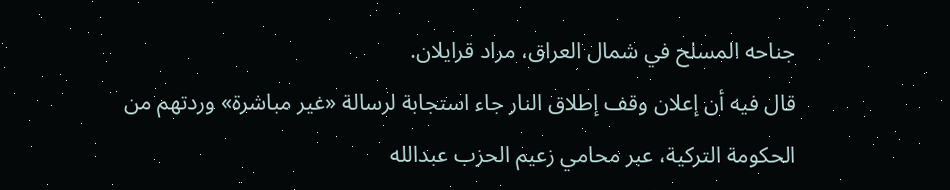جناحه المسلح في شمال العراق، مراد قرايلان.
قال فيه أن إعلان وقف إطلاق النار جاء استجابة لرسالة «غير مباشرة» وردتهم من الحكومة التركية، عبر محامي زعيم الحزب عبدالله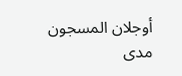أوجلان المسجون مدى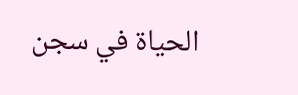الحياة في سجن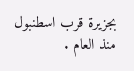بجزيرة قرب اسطنبول منذ العام .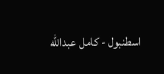اسطنبول - كامل عبدالله